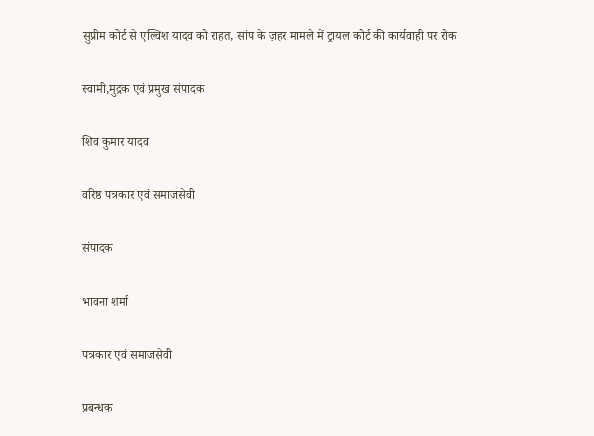सुप्रीम कोर्ट से एल्विश यादव को राहत, सांप के ज़हर मामले में ट्रायल कोर्ट की कार्यवाही पर रोक

स्वामी,मुद्रक एवं प्रमुख संपादक

शिव कुमार यादव

वरिष्ठ पत्रकार एवं समाजसेवी

संपादक

भावना शर्मा

पत्रकार एवं समाजसेवी

प्रबन्धक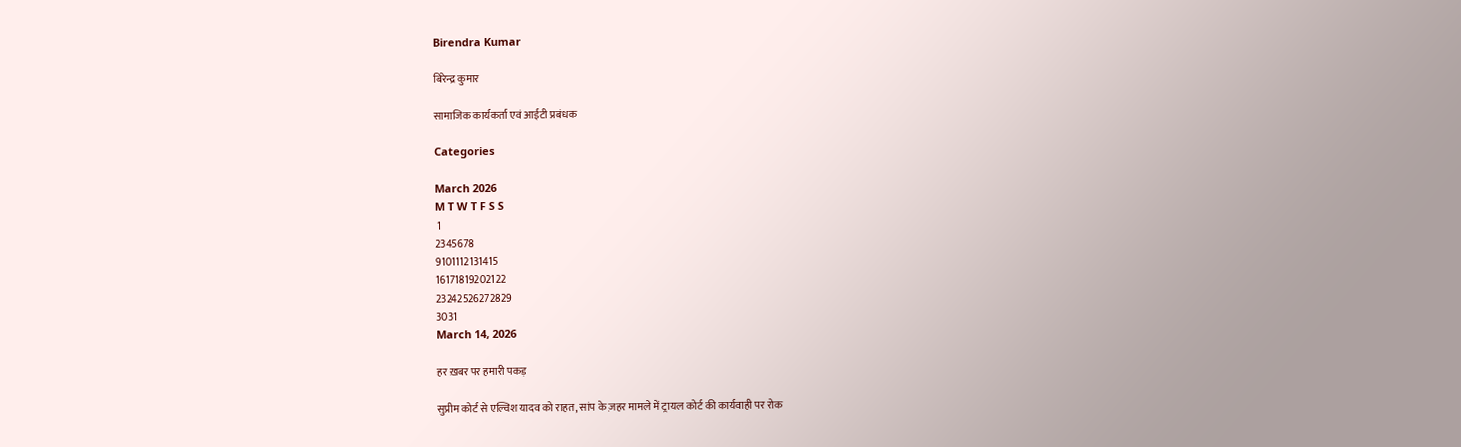Birendra Kumar

बिरेन्द्र कुमार

सामाजिक कार्यकर्ता एवं आईटी प्रबंधक

Categories

March 2026
M T W T F S S
 1
2345678
9101112131415
16171819202122
23242526272829
3031
March 14, 2026

हर ख़बर पर हमारी पकड़

सुप्रीम कोर्ट से एल्विश यादव को राहत, सांप के ज़हर मामले में ट्रायल कोर्ट की कार्यवाही पर रोक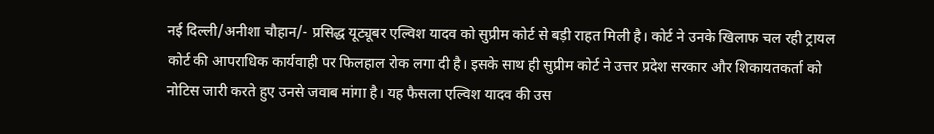नई दिल्ली/अनीशा चौहान/- प्रसिद्ध यूट्यूबर एल्विश यादव को सुप्रीम कोर्ट से बड़ी राहत मिली है। कोर्ट ने उनके खिलाफ चल रही ट्रायल कोर्ट की आपराधिक कार्यवाही पर फिलहाल रोक लगा दी है। इसके साथ ही सुप्रीम कोर्ट ने उत्तर प्रदेश सरकार और शिकायतकर्ता को नोटिस जारी करते हुए उनसे जवाब मांगा है। यह फैसला एल्विश यादव की उस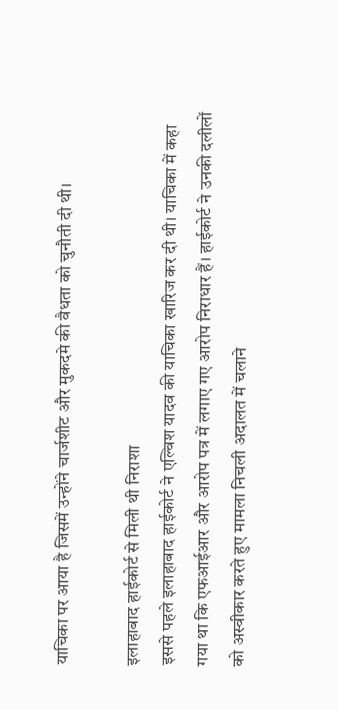याचिका पर आया है जिसमें उन्होंने चार्जशीट और मुकदमे की वैधता को चुनौती दी थी।

इलाहाबाद हाईकोर्ट से मिली थी निराशा
इससे पहले इलाहाबाद हाईकोर्ट ने एल्विश यादव की याचिका खारिज कर दी थी। याचिका में कहा गया था कि एफआईआर और आरोप पत्र में लगाए गए आरोप निराधार हैं। हाईकोर्ट ने उनकी दलीलों को अस्वीकार करते हुए मामला निचली अदालत में चलाने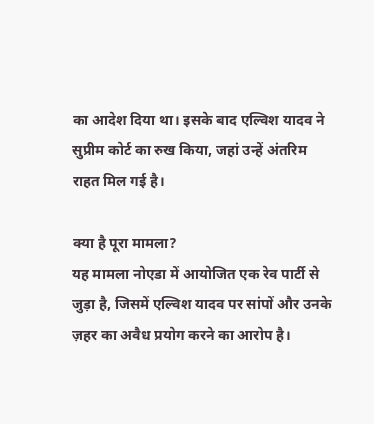का आदेश दिया था। इसके बाद एल्विश यादव ने सुप्रीम कोर्ट का रुख किया, जहां उन्हें अंतरिम राहत मिल गई है।

क्या है पूरा मामला?
यह मामला नोएडा में आयोजित एक रेव पार्टी से जुड़ा है, जिसमें एल्विश यादव पर सांपों और उनके ज़हर का अवैध प्रयोग करने का आरोप है।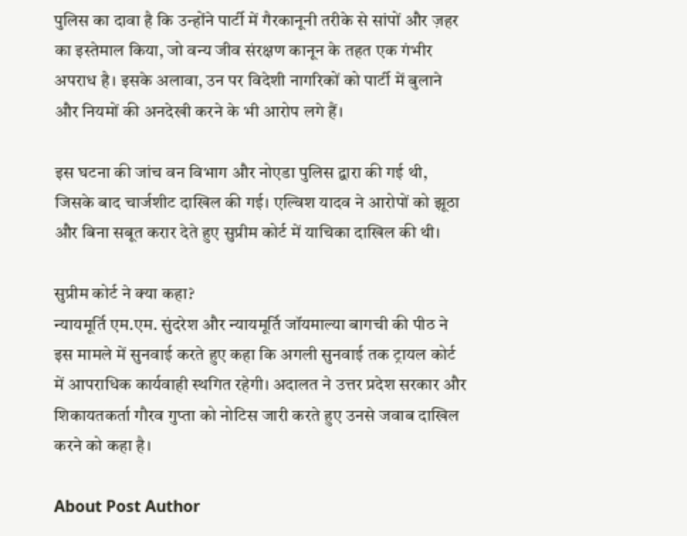पुलिस का दावा है कि उन्होंने पार्टी में गैरकानूनी तरीके से सांपों और ज़हर का इस्तेमाल किया, जो वन्य जीव संरक्षण कानून के तहत एक गंभीर अपराध है। इसके अलावा, उन पर विदेशी नागरिकों को पार्टी में बुलाने और नियमों की अनदेखी करने के भी आरोप लगे हैं।

इस घटना की जांच वन विभाग और नोएडा पुलिस द्वारा की गई थी, जिसके बाद चार्जशीट दाखिल की गई। एल्विश यादव ने आरोपों को झूठा और बिना सबूत करार देते हुए सुप्रीम कोर्ट में याचिका दाखिल की थी।

सुप्रीम कोर्ट ने क्या कहा?
न्यायमूर्ति एम.एम. सुंदरेश और न्यायमूर्ति जॉयमाल्या बागची की पीठ ने इस मामले में सुनवाई करते हुए कहा कि अगली सुनवाई तक ट्रायल कोर्ट में आपराधिक कार्यवाही स्थगित रहेगी। अदालत ने उत्तर प्रदेश सरकार और शिकायतकर्ता गौरव गुप्ता को नोटिस जारी करते हुए उनसे जवाब दाखिल करने को कहा है।

About Post Author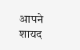आपने शायद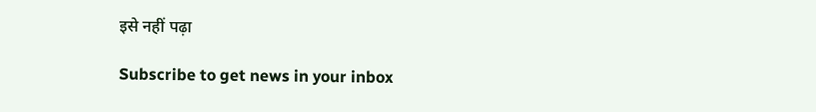इसे नहीं पढ़ा

Subscribe to get news in your inbox